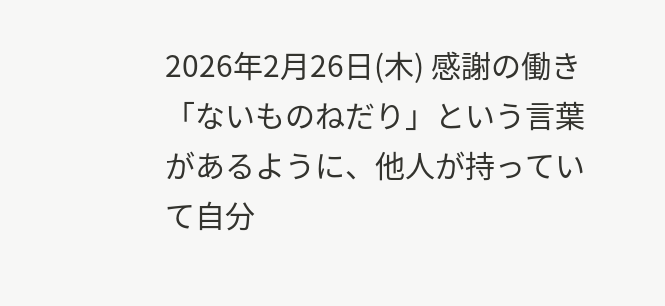2026年2月26日(木) 感謝の働き
「ないものねだり」という言葉があるように、他人が持っていて自分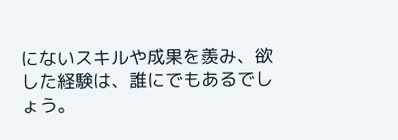にないスキルや成果を羨み、欲した経験は、誰にでもあるでしょう。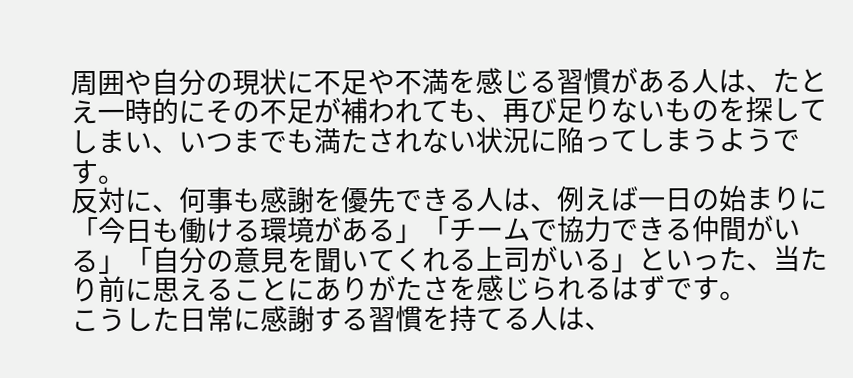周囲や自分の現状に不足や不満を感じる習慣がある人は、たとえ一時的にその不足が補われても、再び足りないものを探してしまい、いつまでも満たされない状況に陥ってしまうようです。
反対に、何事も感謝を優先できる人は、例えば一日の始まりに「今日も働ける環境がある」「チームで協力できる仲間がいる」「自分の意見を聞いてくれる上司がいる」といった、当たり前に思えることにありがたさを感じられるはずです。
こうした日常に感謝する習慣を持てる人は、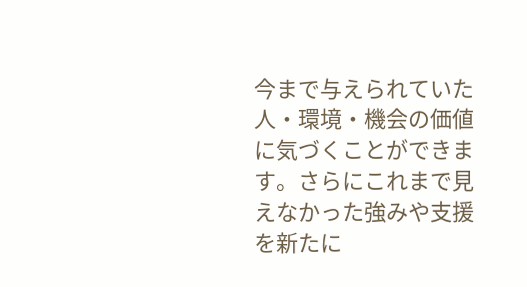今まで与えられていた人・環境・機会の価値に気づくことができます。さらにこれまで見えなかった強みや支援を新たに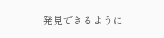発見できるように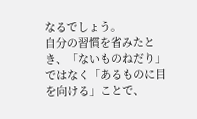なるでしょう。
自分の習慣を省みたとき、「ないものねだり」ではなく「あるものに目を向ける」ことで、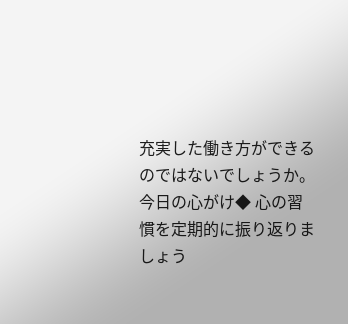充実した働き方ができるのではないでしょうか。
今日の心がけ◆ 心の習慣を定期的に振り返りましょう